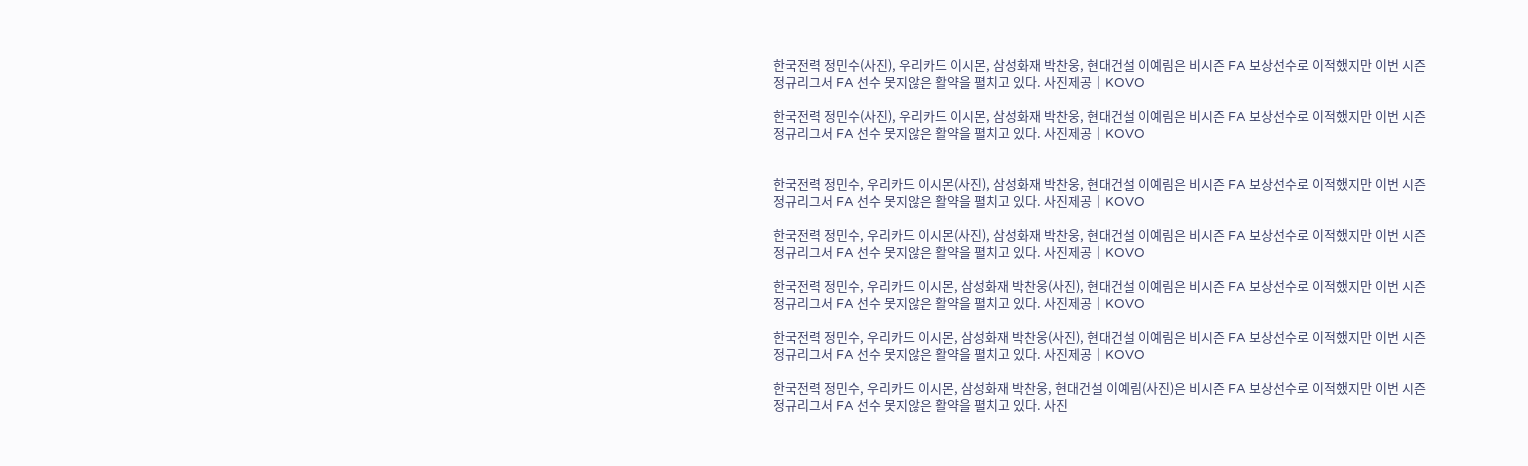한국전력 정민수(사진), 우리카드 이시몬, 삼성화재 박찬웅, 현대건설 이예림은 비시즌 FA 보상선수로 이적했지만 이번 시즌 정규리그서 FA 선수 못지않은 활약을 펼치고 있다. 사진제공│KOVO

한국전력 정민수(사진), 우리카드 이시몬, 삼성화재 박찬웅, 현대건설 이예림은 비시즌 FA 보상선수로 이적했지만 이번 시즌 정규리그서 FA 선수 못지않은 활약을 펼치고 있다. 사진제공│KOVO


한국전력 정민수, 우리카드 이시몬(사진), 삼성화재 박찬웅, 현대건설 이예림은 비시즌 FA 보상선수로 이적했지만 이번 시즌 정규리그서 FA 선수 못지않은 활약을 펼치고 있다. 사진제공│KOVO

한국전력 정민수, 우리카드 이시몬(사진), 삼성화재 박찬웅, 현대건설 이예림은 비시즌 FA 보상선수로 이적했지만 이번 시즌 정규리그서 FA 선수 못지않은 활약을 펼치고 있다. 사진제공│KOVO

한국전력 정민수, 우리카드 이시몬, 삼성화재 박찬웅(사진), 현대건설 이예림은 비시즌 FA 보상선수로 이적했지만 이번 시즌 정규리그서 FA 선수 못지않은 활약을 펼치고 있다. 사진제공│KOVO

한국전력 정민수, 우리카드 이시몬, 삼성화재 박찬웅(사진), 현대건설 이예림은 비시즌 FA 보상선수로 이적했지만 이번 시즌 정규리그서 FA 선수 못지않은 활약을 펼치고 있다. 사진제공│KOVO

한국전력 정민수, 우리카드 이시몬, 삼성화재 박찬웅, 현대건설 이예림(사진)은 비시즌 FA 보상선수로 이적했지만 이번 시즌 정규리그서 FA 선수 못지않은 활약을 펼치고 있다. 사진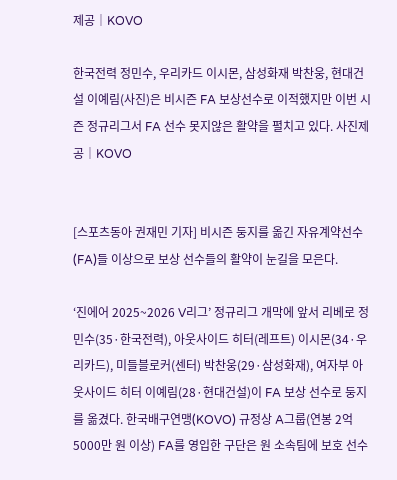제공│KOVO

한국전력 정민수, 우리카드 이시몬, 삼성화재 박찬웅, 현대건설 이예림(사진)은 비시즌 FA 보상선수로 이적했지만 이번 시즌 정규리그서 FA 선수 못지않은 활약을 펼치고 있다. 사진제공│KOVO


[스포츠동아 권재민 기자] 비시즌 둥지를 옮긴 자유계약선수(FA)들 이상으로 보상 선수들의 활약이 눈길을 모은다.

‘진에어 2025~2026 V리그’ 정규리그 개막에 앞서 리베로 정민수(35·한국전력), 아웃사이드 히터(레프트) 이시몬(34·우리카드), 미들블로커(센터) 박찬웅(29·삼성화재), 여자부 아웃사이드 히터 이예림(28·현대건설)이 FA 보상 선수로 둥지를 옮겼다. 한국배구연맹(KOVO) 규정상 A그룹(연봉 2억5000만 원 이상) FA를 영입한 구단은 원 소속팀에 보호 선수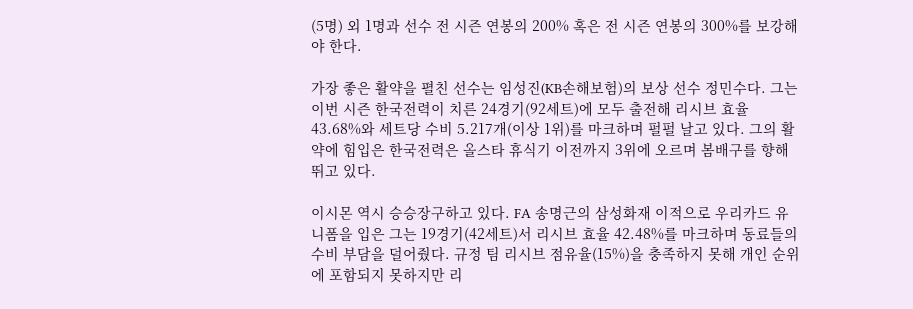(5명) 외 1명과 선수 전 시즌 연봉의 200% 혹은 전 시즌 연봉의 300%를 보강해야 한다.

가장 좋은 활약을 펼친 선수는 임성진(KB손해보험)의 보상 선수 정민수다. 그는 이번 시즌 한국전력이 치른 24경기(92세트)에 모두 출전해 리시브 효율 43.68%와 세트당 수비 5.217개(이상 1위)를 마크하며 펄펄 날고 있다. 그의 활약에 힘입은 한국전력은 올스타 휴식기 이전까지 3위에 오르며 봄배구를 향해 뛰고 있다.

이시몬 역시 승승장구하고 있다. FA 송명근의 삼성화재 이적으로 우리카드 유니폼을 입은 그는 19경기(42세트)서 리시브 효율 42.48%를 마크하며 동료들의 수비 부담을 덜어줬다. 규정 팀 리시브 점유율(15%)을 충족하지 못해 개인 순위에 포함되지 못하지만 리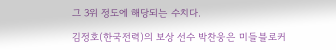그 3위 정도에 해당되는 수치다.

김정호(한국전력)의 보상 선수 박찬웅은 미들블로커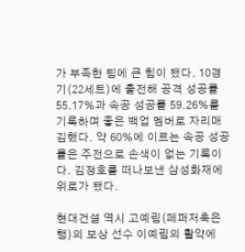가 부족한 팀에 큰 힘이 됐다. 10경기(22세트)에 출전해 공격 성공률 55.17%과 속공 성공률 59.26%를 기록하며 좋은 백업 멤버로 자리매김했다. 약 60%에 이르는 속공 성공률은 주전으로 손색이 없는 기록이다. 김정호를 떠나보낸 삼성화재에 위로가 됐다.

현대건설 역시 고예림(페퍼저축은행)의 보상 선수 이예림의 활약에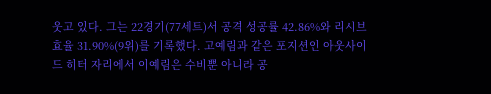웃고 있다. 그는 22경기(77세트)서 공격 성공률 42.86%와 리시브 효율 31.90%(9위)를 기록했다. 고예림과 같은 포지션인 아웃사이드 히터 자리에서 이예림은 수비뿐 아니라 공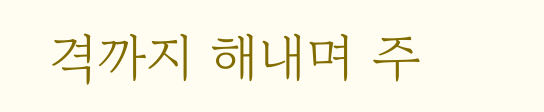격까지 해내며 주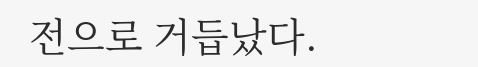전으로 거듭났다.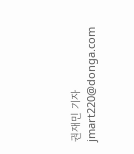권재민 기자 jmart220@donga.com